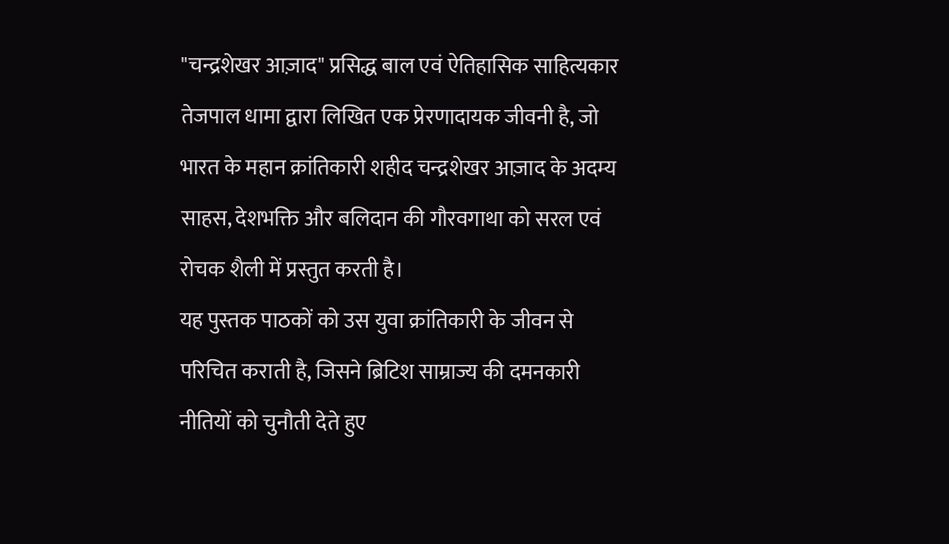"चन्द्रशेखर आज़ाद" प्रसिद्ध बाल एवं ऐतिहासिक साहित्यकार तेजपाल धामा द्वारा लिखित एक प्रेरणादायक जीवनी है, जो भारत के महान क्रांतिकारी शहीद चन्द्रशेखर आज़ाद के अदम्य साहस, देशभक्ति और बलिदान की गौरवगाथा को सरल एवं रोचक शैली में प्रस्तुत करती है।
यह पुस्तक पाठकों को उस युवा क्रांतिकारी के जीवन से परिचित कराती है, जिसने ब्रिटिश साम्राज्य की दमनकारी नीतियों को चुनौती देते हुए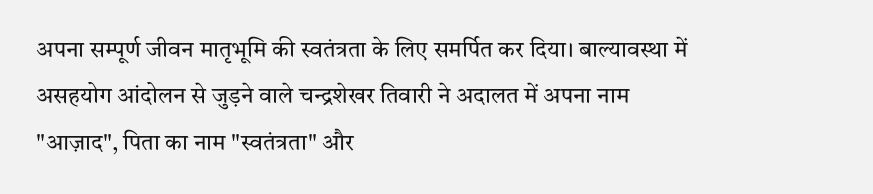अपना सम्पूर्ण जीवन मातृभूमि की स्वतंत्रता के लिए समर्पित कर दिया। बाल्यावस्था में असहयोग आंदोलन से जुड़ने वाले चन्द्रशेखर तिवारी ने अदालत में अपना नाम "आज़ाद", पिता का नाम "स्वतंत्रता" और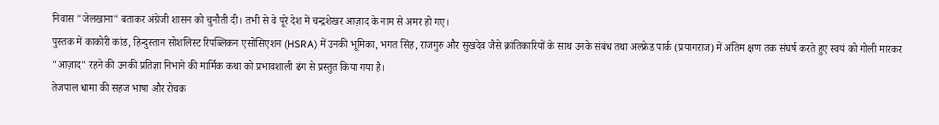निवास "जेलखाना" बताकर अंग्रेजी शासन को चुनौती दी। तभी से वे पूरे देश में चन्द्रशेखर आज़ाद के नाम से अमर हो गए।
पुस्तक में काकोरी कांड, हिन्दुस्तान सोशलिस्ट रिपब्लिकन एसोसिएशन (HSRA) में उनकी भूमिका, भगत सिंह, राजगुरु और सुखदेव जैसे क्रांतिकारियों के साथ उनके संबंध तथा अल्फ्रेड पार्क (प्रयागराज) में अंतिम क्षण तक संघर्ष करते हुए स्वयं को गोली मारकर "आज़ाद" रहने की उनकी प्रतिज्ञा निभाने की मार्मिक कथा को प्रभावशाली ढंग से प्रस्तुत किया गया है।
तेजपाल धामा की सहज भाषा और रोचक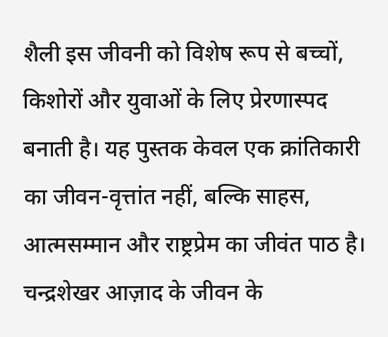शैली इस जीवनी को विशेष रूप से बच्चों, किशोरों और युवाओं के लिए प्रेरणास्पद बनाती है। यह पुस्तक केवल एक क्रांतिकारी का जीवन-वृत्तांत नहीं, बल्कि साहस, आत्मसम्मान और राष्ट्रप्रेम का जीवंत पाठ है। चन्द्रशेखर आज़ाद के जीवन के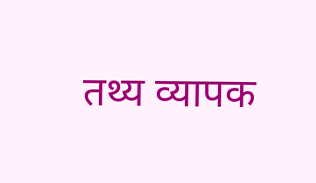तथ्य व्यापक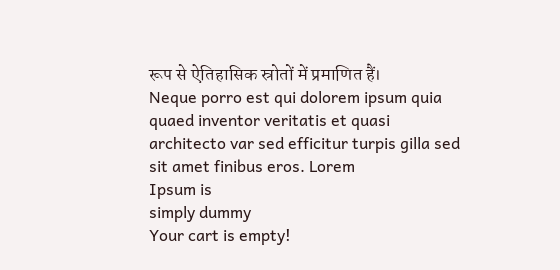रूप से ऐतिहासिक स्रोतों में प्रमाणित हैं।
Neque porro est qui dolorem ipsum quia quaed inventor veritatis et quasi
architecto var sed efficitur turpis gilla sed sit amet finibus eros. Lorem
Ipsum is
simply dummy
Your cart is empty!